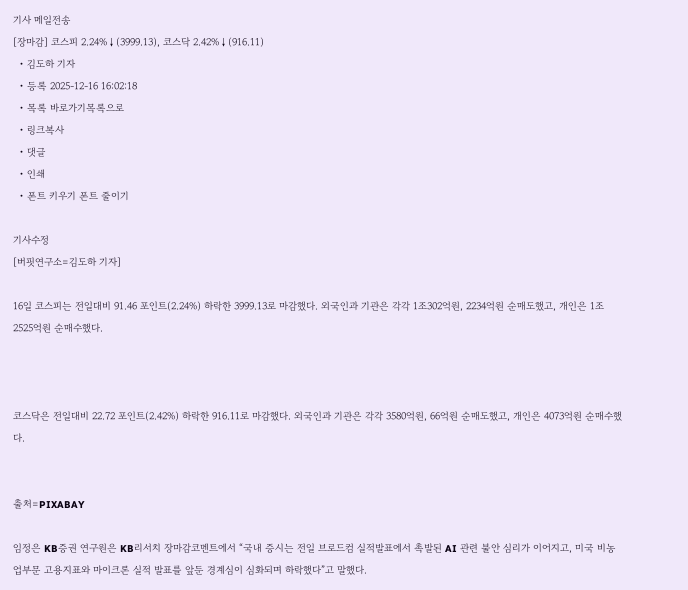기사 메일전송
[장마감] 코스피 2.24%↓(3999.13), 코스닥 2.42%↓(916.11)
  • 김도하 기자
  • 등록 2025-12-16 16:02:18
  • 목록 바로가기목록으로
  • 링크복사
  • 댓글
  • 인쇄
  • 폰트 키우기 폰트 줄이기

기사수정
[버핏연구소=김도하 기자]

16일 코스피는 전일대비 91.46 포인트(2.24%) 하락한 3999.13로 마감했다. 외국인과 기관은 각각 1조302억원, 2234억원 순매도했고, 개인은 1조2525억원 순매수했다.



코스닥은 전일대비 22.72 포인트(2.42%) 하락한 916.11로 마감했다. 외국인과 기관은 각각 3580억원, 66억원 순매도했고, 개인은 4073억원 순매수했다.


출처=PIXABAY

임정은 KB증권 연구원은 KB리서치 장마감코멘트에서 “국내 증시는 전일 브로드컴 실적발표에서 촉발된 AI 관련 불안 심리가 이어지고, 미국 비농업부문 고용지표와 마이크론 실적 발표를 앞둔 경계심이 심화되며 하락했다”고 말했다.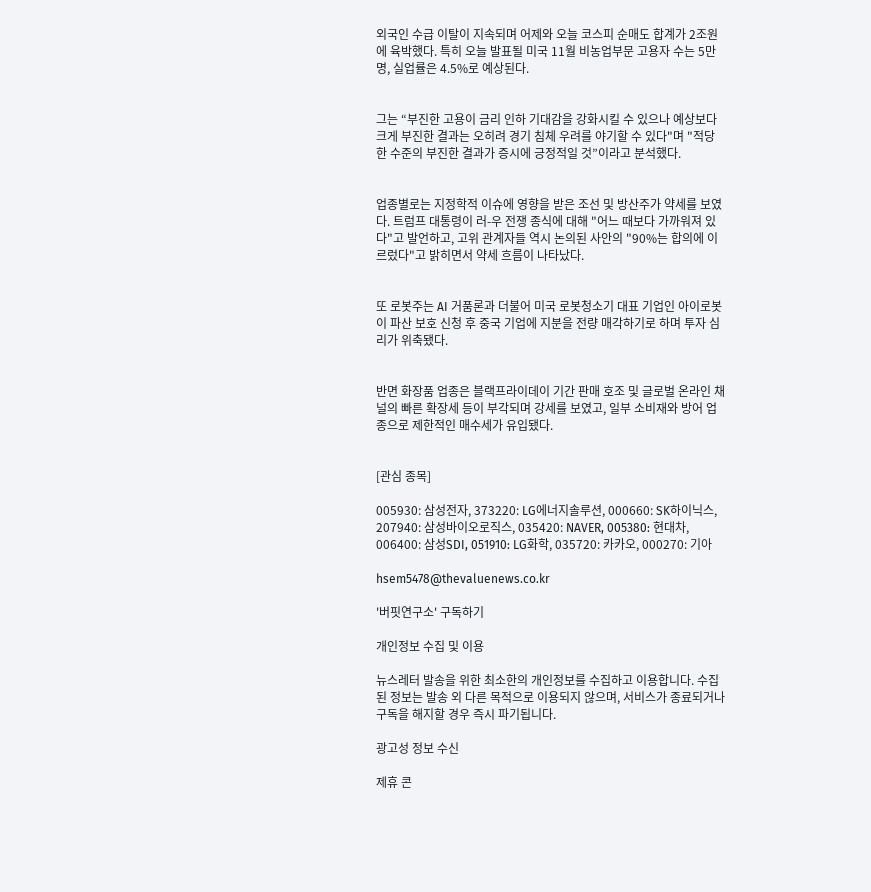외국인 수급 이탈이 지속되며 어제와 오늘 코스피 순매도 합계가 2조원에 육박했다. 특히 오늘 발표될 미국 11월 비농업부문 고용자 수는 5만명, 실업률은 4.5%로 예상된다.


그는 “부진한 고용이 금리 인하 기대감을 강화시킬 수 있으나 예상보다 크게 부진한 결과는 오히려 경기 침체 우려를 야기할 수 있다"며 "적당한 수준의 부진한 결과가 증시에 긍정적일 것”이라고 분석했다.


업종별로는 지정학적 이슈에 영향을 받은 조선 및 방산주가 약세를 보였다. 트럼프 대통령이 러-우 전쟁 종식에 대해 "어느 때보다 가까워져 있다"고 발언하고, 고위 관계자들 역시 논의된 사안의 "90%는 합의에 이르렀다"고 밝히면서 약세 흐름이 나타났다.


또 로봇주는 AI 거품론과 더불어 미국 로봇청소기 대표 기업인 아이로봇이 파산 보호 신청 후 중국 기업에 지분을 전량 매각하기로 하며 투자 심리가 위축됐다.


반면 화장품 업종은 블랙프라이데이 기간 판매 호조 및 글로벌 온라인 채널의 빠른 확장세 등이 부각되며 강세를 보였고, 일부 소비재와 방어 업종으로 제한적인 매수세가 유입됐다.


[관심 종목]

005930: 삼성전자, 373220: LG에너지솔루션, 000660: SK하이닉스, 207940: 삼성바이오로직스, 035420: NAVER, 005380: 현대차, 006400: 삼성SDI, 051910: LG화학, 035720: 카카오, 000270: 기아

hsem5478@thevaluenews.co.kr

'버핏연구소' 구독하기

개인정보 수집 및 이용

뉴스레터 발송을 위한 최소한의 개인정보를 수집하고 이용합니다. 수집된 정보는 발송 외 다른 목적으로 이용되지 않으며, 서비스가 종료되거나 구독을 해지할 경우 즉시 파기됩니다.

광고성 정보 수신

제휴 콘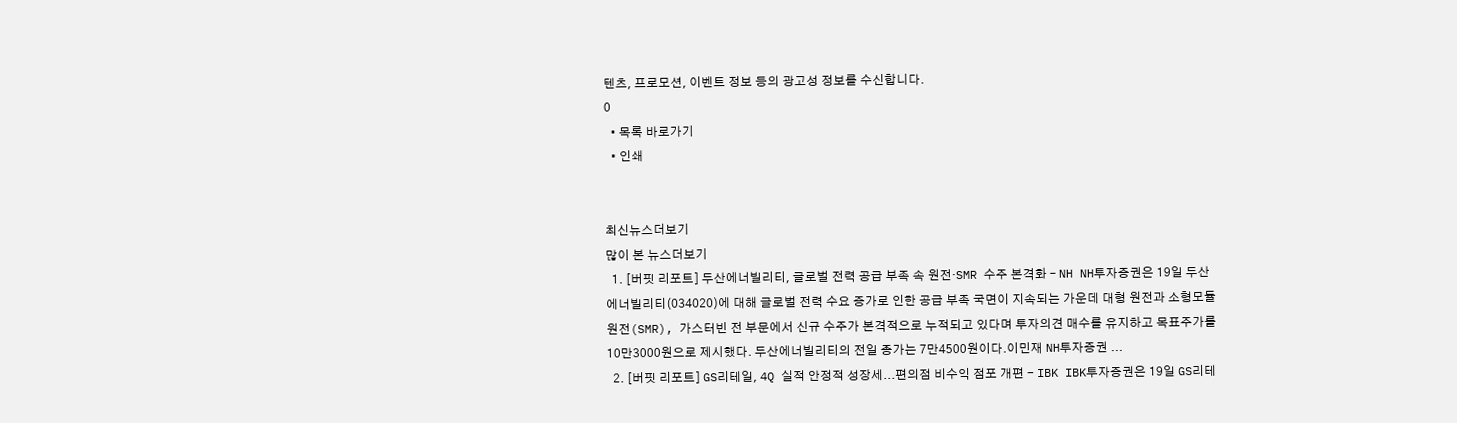텐츠, 프로모션, 이벤트 정보 등의 광고성 정보를 수신합니다.
0
  • 목록 바로가기
  • 인쇄


최신뉴스더보기
많이 본 뉴스더보기
  1. [버핏 리포트] 두산에너빌리티, 글로벌 전력 공급 부족 속 원전·SMR 수주 본격화 – NH NH투자증권은 19일 두산에너빌리티(034020)에 대해 글로벌 전력 수요 증가로 인한 공급 부족 국면이 지속되는 가운데 대형 원전과 소형모듈원전(SMR), 가스터빈 전 부문에서 신규 수주가 본격적으로 누적되고 있다며 투자의견 매수를 유지하고 목표주가를 10만3000원으로 제시했다. 두산에너빌리티의 전일 종가는 7만4500원이다.이민재 NH투자증권 ...
  2. [버핏 리포트] GS리테일, 4Q 실적 안정적 성장세...편의점 비수익 점포 개편 - IBK IBK투자증권은 19일 GS리테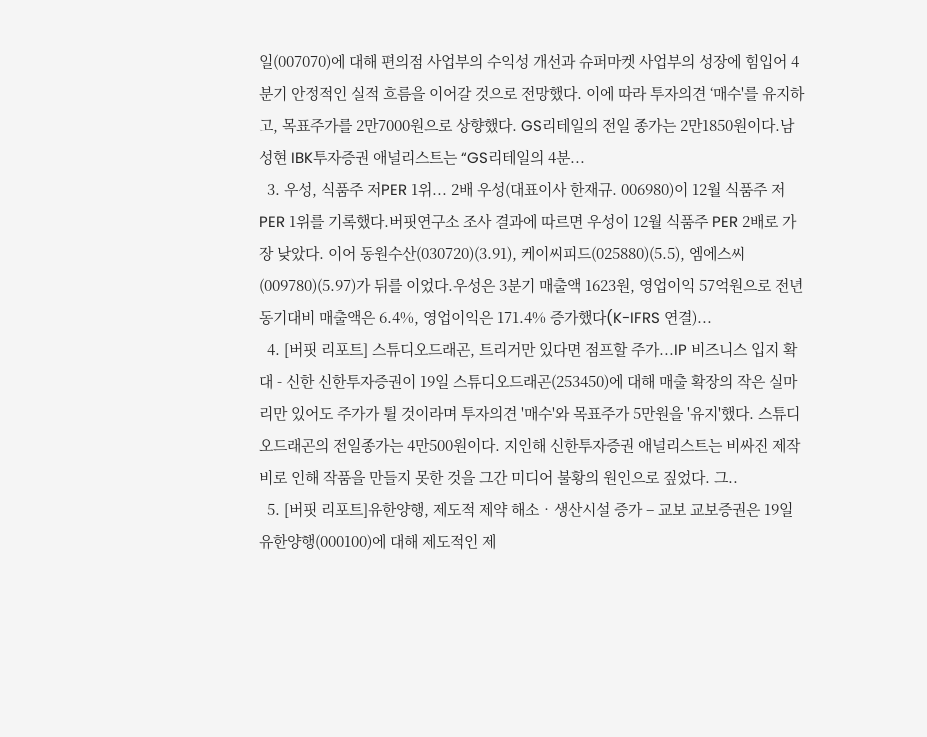일(007070)에 대해 편의점 사업부의 수익성 개선과 슈퍼마켓 사업부의 성장에 힘입어 4분기 안정적인 실적 흐름을 이어갈 것으로 전망했다. 이에 따라 투자의견 ‘매수'를 유지하고, 목표주가를 2만7000원으로 상향했다. GS리테일의 전일 종가는 2만1850원이다.남성현 IBK투자증권 애널리스트는 “GS리테일의 4분...
  3. 우성, 식품주 저PER 1위... 2배 우성(대표이사 한재규. 006980)이 12월 식품주 저PER 1위를 기록했다.버핏연구소 조사 결과에 따르면 우성이 12월 식품주 PER 2배로 가장 낮았다. 이어 동원수산(030720)(3.91), 케이씨피드(025880)(5.5), 엠에스씨(009780)(5.97)가 뒤를 이었다.우성은 3분기 매출액 1623원, 영업이익 57억원으로 전년동기대비 매출액은 6.4%, 영업이익은 171.4% 증가했다(K-IFRS 연결)...
  4. [버핏 리포트] 스튜디오드래곤, 트리거만 있다면 점프할 주가...IP 비즈니스 입지 확대 - 신한 신한투자증권이 19일 스튜디오드래곤(253450)에 대해 매출 확장의 작은 실마리만 있어도 주가가 튈 것이라며 투자의견 '매수'와 목표주가 5만원을 '유지'했다. 스튜디오드래곤의 전일종가는 4만500원이다. 지인해 신한투자증권 애널리스트는 비싸진 제작비로 인해 작품을 만들지 못한 것을 그간 미디어 불황의 원인으로 짚었다. 그..
  5. [버핏 리포트]유한양행, 제도적 제약 해소‧생산시설 증가 – 교보 교보증권은 19일 유한양행(000100)에 대해 제도적인 제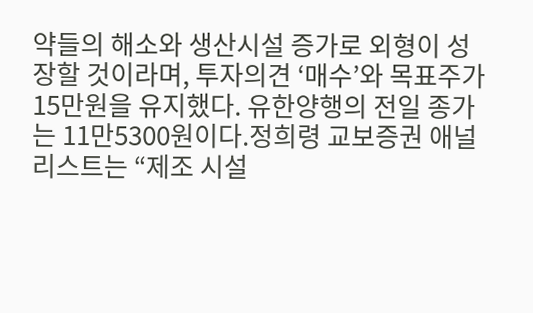약들의 해소와 생산시설 증가로 외형이 성장할 것이라며, 투자의견 ‘매수’와 목표주가 15만원을 유지했다. 유한양행의 전일 종가는 11만5300원이다.정희령 교보증권 애널리스트는 “제조 시설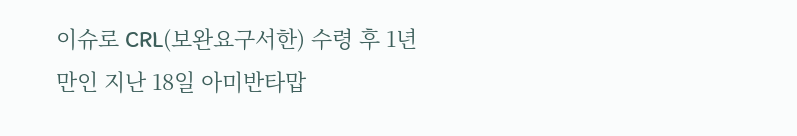이슈로 CRL(보완요구서한) 수령 후 1년만인 지난 18일 아미반타맙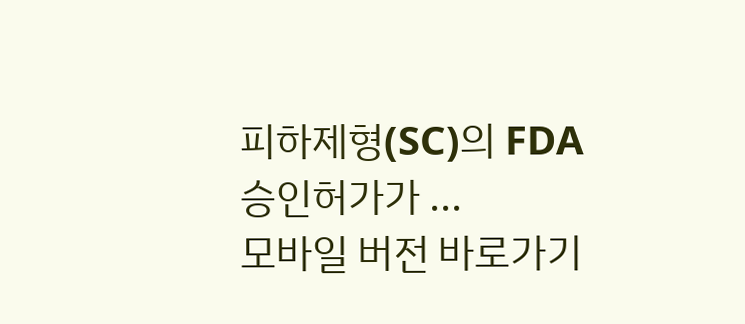피하제형(SC)의 FDA 승인허가가 ...
모바일 버전 바로가기